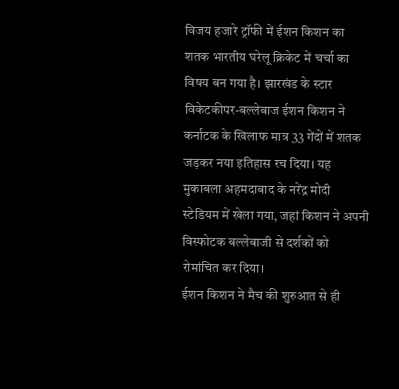विजय हजारे ट्रॉफी में ईशन किशन का शतक भारतीय घरेलू क्रिकेट में चर्चा का विषय बन गया है। झारखंड के स्टार विकेटकीपर-बल्लेबाज ईशन किशन ने कर्नाटक के खिलाफ मात्र 33 गेंदों में शतक जड़कर नया इतिहास रच दिया। यह मुकाबला अहमदाबाद के नरेंद्र मोदी स्टेडियम में खेला गया, जहां किशन ने अपनी विस्फोटक बल्लेबाजी से दर्शकों को रोमांचित कर दिया।
ईशन किशन ने मैच की शुरुआत से ही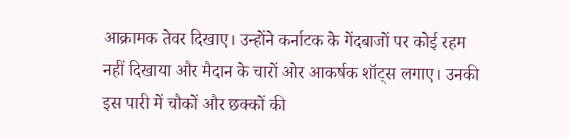आक्रामक तेवर दिखाए। उन्होंने कर्नाटक के गेंदबाजों पर कोई रहम नहीं दिखाया और मैदान के चारों ओर आकर्षक शॉट्स लगाए। उनकी इस पारी में चौकों और छक्कों की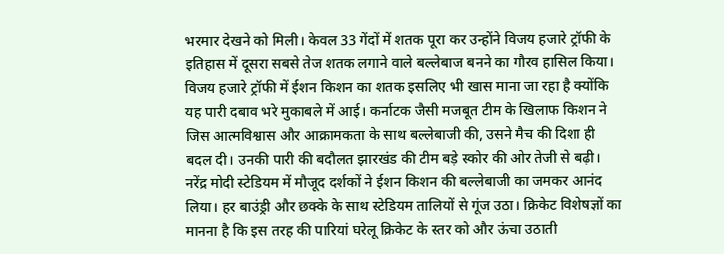भरमार देखने को मिली। केवल 33 गेंदों में शतक पूरा कर उन्होंने विजय हजारे ट्रॉफी के इतिहास में दूसरा सबसे तेज शतक लगाने वाले बल्लेबाज बनने का गौरव हासिल किया।
विजय हजारे ट्रॉफी में ईशन किशन का शतक इसलिए भी खास माना जा रहा है क्योंकि यह पारी दबाव भरे मुकाबले में आई। कर्नाटक जैसी मजबूत टीम के खिलाफ किशन ने जिस आत्मविश्वास और आक्रामकता के साथ बल्लेबाजी की, उसने मैच की दिशा ही बदल दी। उनकी पारी की बदौलत झारखंड की टीम बड़े स्कोर की ओर तेजी से बढ़ी।
नरेंद्र मोदी स्टेडियम में मौजूद दर्शकों ने ईशन किशन की बल्लेबाजी का जमकर आनंद लिया। हर बाउंड्री और छक्के के साथ स्टेडियम तालियों से गूंज उठा। क्रिकेट विशेषज्ञों का मानना है कि इस तरह की पारियां घरेलू क्रिकेट के स्तर को और ऊंचा उठाती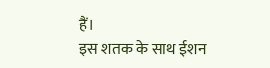हैं।
इस शतक के साथ ईशन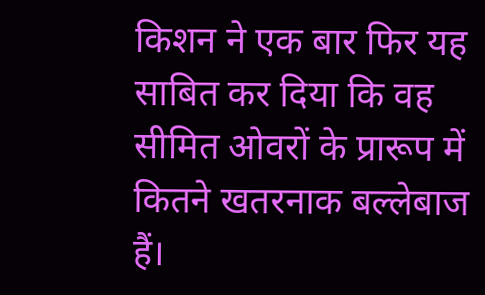किशन ने एक बार फिर यह साबित कर दिया कि वह सीमित ओवरों के प्रारूप में कितने खतरनाक बल्लेबाज हैं।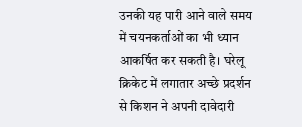उनकी यह पारी आने वाले समय में चयनकर्ताओं का भी ध्यान आकर्षित कर सकती है। घरेलू क्रिकेट में लगातार अच्छे प्रदर्शन से किशन ने अपनी दावेदारी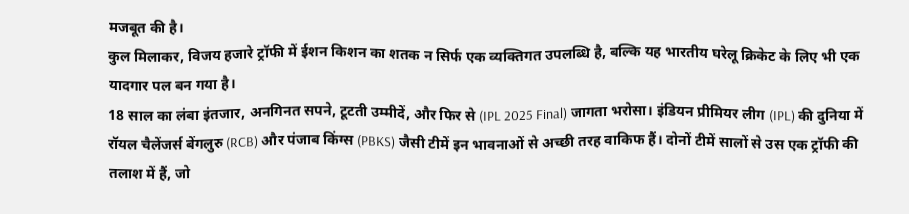मजबूत की है।
कुल मिलाकर, विजय हजारे ट्रॉफी में ईशन किशन का शतक न सिर्फ एक व्यक्तिगत उपलब्धि है, बल्कि यह भारतीय घरेलू क्रिकेट के लिए भी एक यादगार पल बन गया है।
18 साल का लंबा इंतजार, अनगिनत सपने, टूटती उम्मीदें, और फिर से (IPL 2025 Final) जागता भरोसा। इंडियन प्रीमियर लीग (IPL) की दुनिया में रॉयल चैलेंजर्स बेंगलुरु (RCB) और पंजाब किंग्स (PBKS) जैसी टीमें इन भावनाओं से अच्छी तरह वाकिफ हैं। दोनों टीमें सालों से उस एक ट्रॉफी की तलाश में हैं, जो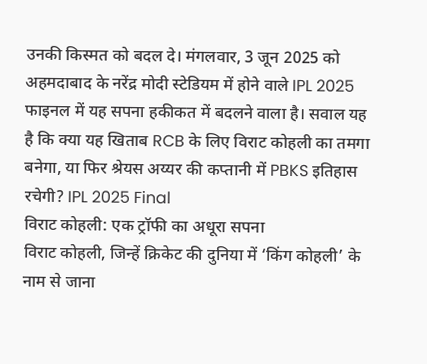उनकी किस्मत को बदल दे। मंगलवार, 3 जून 2025 को अहमदाबाद के नरेंद्र मोदी स्टेडियम में होने वाले IPL 2025 फाइनल में यह सपना हकीकत में बदलने वाला है। सवाल यह है कि क्या यह खिताब RCB के लिए विराट कोहली का तमगा बनेगा, या फिर श्रेयस अय्यर की कप्तानी में PBKS इतिहास रचेगी? IPL 2025 Final
विराट कोहली: एक ट्रॉफी का अधूरा सपना
विराट कोहली, जिन्हें क्रिकेट की दुनिया में ‘किंग कोहली’ के नाम से जाना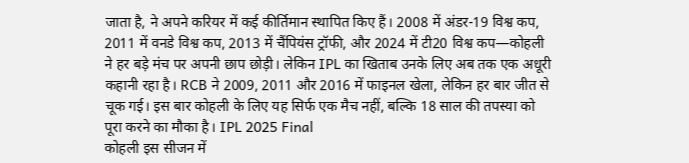जाता है, ने अपने करियर में कई कीर्तिमान स्थापित किए हैं। 2008 में अंडर-19 विश्व कप, 2011 में वनडे विश्व कप, 2013 में चैंपियंस ट्रॉफी, और 2024 में टी20 विश्व कप—कोहली ने हर बड़े मंच पर अपनी छाप छोड़ी। लेकिन IPL का खिताब उनके लिए अब तक एक अधूरी कहानी रहा है। RCB ने 2009, 2011 और 2016 में फाइनल खेला, लेकिन हर बार जीत से चूक गई। इस बार कोहली के लिए यह सिर्फ एक मैच नहीं, बल्कि 18 साल की तपस्या को पूरा करने का मौका है। IPL 2025 Final
कोहली इस सीजन में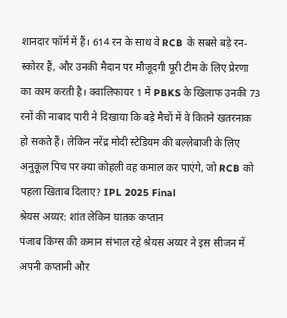शानदार फॉर्म में हैं। 614 रन के साथ वे RCB के सबसे बड़े रन-स्कोरर हैं, और उनकी मैदान पर मौजूदगी पूरी टीम के लिए प्रेरणा का काम करती है। क्वालिफायर 1 में PBKS के खिलाफ उनकी 73 रनों की नाबाद पारी ने दिखाया कि बड़े मैचों में वे कितने खतरनाक हो सकते हैं। लेकिन नरेंद्र मोदी स्टेडियम की बल्लेबाजी के लिए अनुकूल पिच पर क्या कोहली वह कमाल कर पाएंगे, जो RCB को पहला खिताब दिलाए? IPL 2025 Final
श्रेयस अय्यर: शांत लेकिन घातक कप्तान
पंजाब किंग्स की कमान संभाल रहे श्रेयस अय्यर ने इस सीजन में अपनी कप्तानी और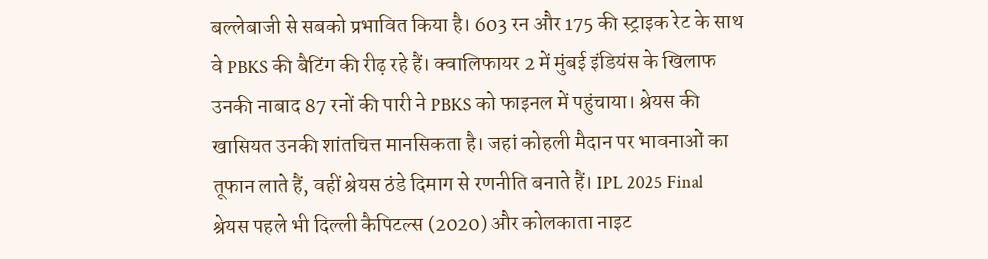बल्लेबाजी से सबको प्रभावित किया है। 603 रन और 175 की स्ट्राइक रेट के साथ वे PBKS की बैटिंग की रीढ़ रहे हैं। क्वालिफायर 2 में मुंबई इंडियंस के खिलाफ उनकी नाबाद 87 रनों की पारी ने PBKS को फाइनल में पहुंचाया। श्रेयस की खासियत उनकी शांतचित्त मानसिकता है। जहां कोहली मैदान पर भावनाओं का तूफान लाते हैं, वहीं श्रेयस ठंडे दिमाग से रणनीति बनाते हैं। IPL 2025 Final
श्रेयस पहले भी दिल्ली कैपिटल्स (2020) और कोलकाता नाइट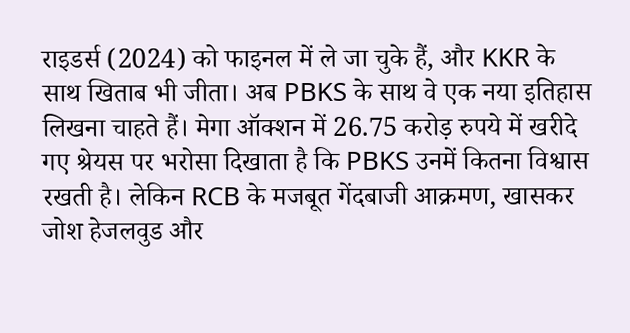राइडर्स (2024) को फाइनल में ले जा चुके हैं, और KKR के साथ खिताब भी जीता। अब PBKS के साथ वे एक नया इतिहास लिखना चाहते हैं। मेगा ऑक्शन में 26.75 करोड़ रुपये में खरीदे गए श्रेयस पर भरोसा दिखाता है कि PBKS उनमें कितना विश्वास रखती है। लेकिन RCB के मजबूत गेंदबाजी आक्रमण, खासकर जोश हेजलवुड और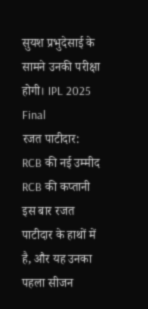सुयश प्रभुदेसाई के सामने उनकी परीक्षा होगी। IPL 2025 Final
रजत पाटीदार: RCB की नई उम्मीद
RCB की कप्तानी इस बार रजत पाटीदार के हाथों में है, और यह उनका पहला सीजन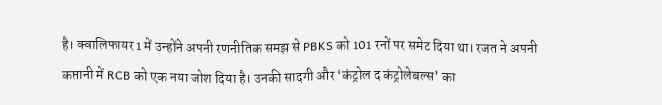है। क्वालिफायर 1 में उन्होंने अपनी रणनीतिक समझ से PBKS को 101 रनों पर समेट दिया था। रजत ने अपनी कप्तानी में RCB को एक नया जोश दिया है। उनकी सादगी और ‘कंट्रोल द कंट्रोलेबल्स’ का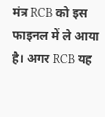मंत्र RCB को इस फाइनल में ले आया है। अगर RCB यह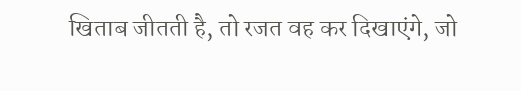खिताब जीतती है, तो रजत वह कर दिखाएंगे, जो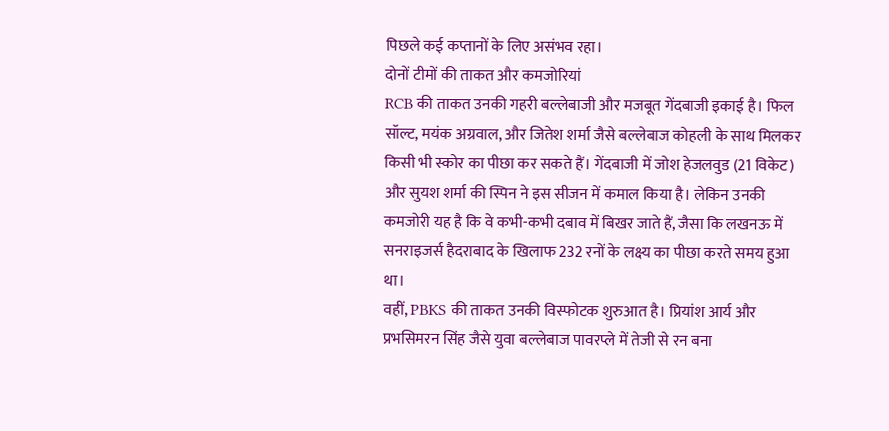पिछले कई कप्तानों के लिए असंभव रहा।
दोनों टीमों की ताकत और कमजोरियां
RCB की ताकत उनकी गहरी बल्लेबाजी और मजबूत गेंदबाजी इकाई है। फिल सॉल्ट, मयंक अग्रवाल, और जितेश शर्मा जैसे बल्लेबाज कोहली के साथ मिलकर किसी भी स्कोर का पीछा कर सकते हैं। गेंदबाजी में जोश हेजलवुड (21 विकेट) और सुयश शर्मा की स्पिन ने इस सीजन में कमाल किया है। लेकिन उनकी कमजोरी यह है कि वे कभी-कभी दबाव में बिखर जाते हैं, जैसा कि लखनऊ में सनराइजर्स हैदराबाद के खिलाफ 232 रनों के लक्ष्य का पीछा करते समय हुआ था।
वहीं, PBKS की ताकत उनकी विस्फोटक शुरुआत है। प्रियांश आर्य और प्रभसिमरन सिंह जैसे युवा बल्लेबाज पावरप्ले में तेजी से रन बना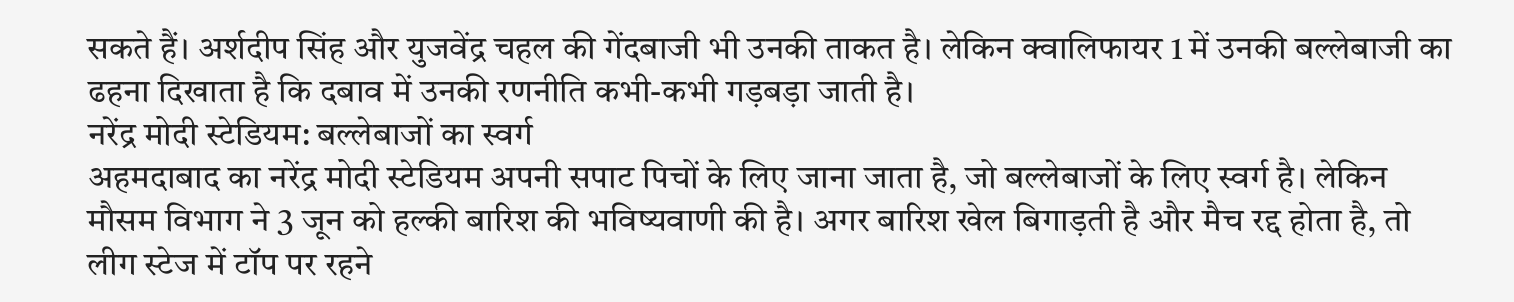सकते हैं। अर्शदीप सिंह और युजवेंद्र चहल की गेंदबाजी भी उनकी ताकत है। लेकिन क्वालिफायर 1 में उनकी बल्लेबाजी का ढहना दिखाता है कि दबाव में उनकी रणनीति कभी-कभी गड़बड़ा जाती है।
नरेंद्र मोदी स्टेडियम: बल्लेबाजों का स्वर्ग
अहमदाबाद का नरेंद्र मोदी स्टेडियम अपनी सपाट पिचों के लिए जाना जाता है, जो बल्लेबाजों के लिए स्वर्ग है। लेकिन मौसम विभाग ने 3 जून को हल्की बारिश की भविष्यवाणी की है। अगर बारिश खेल बिगाड़ती है और मैच रद्द होता है, तो लीग स्टेज में टॉप पर रहने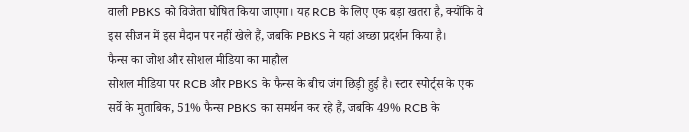वाली PBKS को विजेता घोषित किया जाएगा। यह RCB के लिए एक बड़ा खतरा है, क्योंकि वे इस सीजन में इस मैदान पर नहीं खेले हैं, जबकि PBKS ने यहां अच्छा प्रदर्शन किया है।
फैन्स का जोश और सोशल मीडिया का माहौल
सोशल मीडिया पर RCB और PBKS के फैन्स के बीच जंग छिड़ी हुई है। स्टार स्पोर्ट्स के एक सर्वे के मुताबिक, 51% फैन्स PBKS का समर्थन कर रहे हैं, जबकि 49% RCB के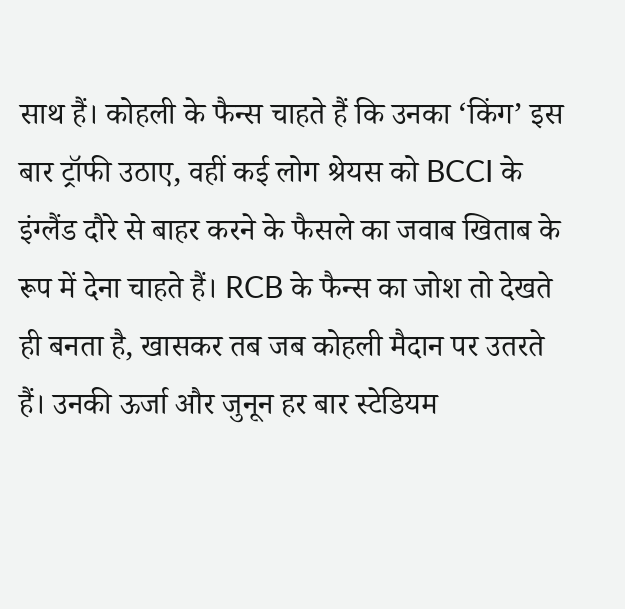साथ हैं। कोहली के फैन्स चाहते हैं कि उनका ‘किंग’ इस बार ट्रॉफी उठाए, वहीं कई लोग श्रेयस को BCCI के इंग्लैंड दौरे से बाहर करने के फैसले का जवाब खिताब के रूप में देना चाहते हैं। RCB के फैन्स का जोश तो देखते ही बनता है, खासकर तब जब कोहली मैदान पर उतरते हैं। उनकी ऊर्जा और जुनून हर बार स्टेडियम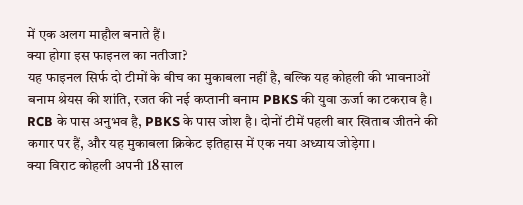में एक अलग माहौल बनाते हैं।
क्या होगा इस फाइनल का नतीजा?
यह फाइनल सिर्फ दो टीमों के बीच का मुकाबला नहीं है, बल्कि यह कोहली की भावनाओं बनाम श्रेयस की शांति, रजत की नई कप्तानी बनाम PBKS की युवा ऊर्जा का टकराव है। RCB के पास अनुभव है, PBKS के पास जोश है। दोनों टीमें पहली बार खिताब जीतने की कगार पर हैं, और यह मुकाबला क्रिकेट इतिहास में एक नया अध्याय जोड़ेगा।
क्या विराट कोहली अपनी 18 साल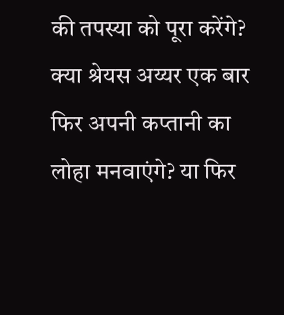की तपस्या को पूरा करेंगे? क्या श्रेयस अय्यर एक बार फिर अपनी कप्तानी का लोहा मनवाएंगे? या फिर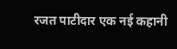रजत पाटीदार एक नई कहानी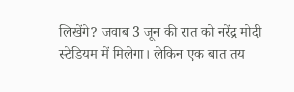लिखेंगे? जवाब 3 जून की रात को नरेंद्र मोदी स्टेडियम में मिलेगा। लेकिन एक बात तय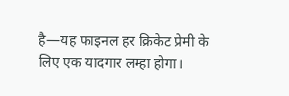है—यह फाइनल हर क्रिकेट प्रेमी के लिए एक यादगार लम्हा होगा।